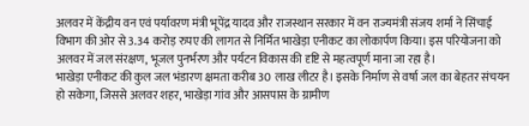अलवर में केंद्रीय वन एवं पर्यावरण मंत्री भूपेंद्र यादव और राजस्थान सरकार में वन राज्यमंत्री संजय शर्मा ने सिंचाई विभाग की ओर से 3.34 करोड़ रुपए की लागत से निर्मित भाखेड़ा एनीकट का लोकार्पण किया। इस परियोजना को अलवर में जल संरक्षण, भूजल पुनर्भरण और पर्यटन विकास की दृष्टि से महत्वपूर्ण माना जा रहा है।
भाखेड़ा एनीकट की कुल जल भंडारण क्षमता करीब 30 लाख लीटर है। इसके निर्माण से वर्षा जल का बेहतर संचयन हो सकेगा, जिससे अलवर शहर, भाखेड़ा गांव और आसपास के ग्रामीण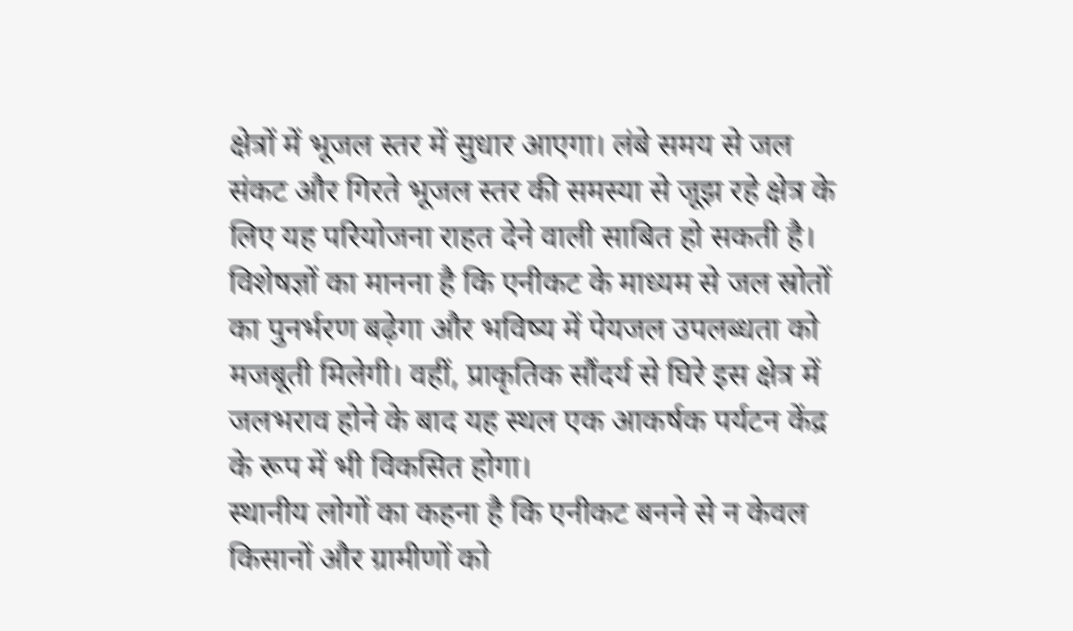क्षेत्रों में भूजल स्तर में सुधार आएगा। लंबे समय से जल संकट और गिरते भूजल स्तर की समस्या से जूझ रहे क्षेत्र के लिए यह परियोजना राहत देने वाली साबित हो सकती है।
विशेषज्ञों का मानना है कि एनीकट के माध्यम से जल स्रोतों का पुनर्भरण बढ़ेगा और भविष्य में पेयजल उपलब्धता को मजबूती मिलेगी। वहीं, प्राकृतिक सौंदर्य से घिरे इस क्षेत्र में जलभराव होने के बाद यह स्थल एक आकर्षक पर्यटन केंद्र के रूप में भी विकसित होगा।
स्थानीय लोगों का कहना है कि एनीकट बनने से न केवल किसानों और ग्रामीणों को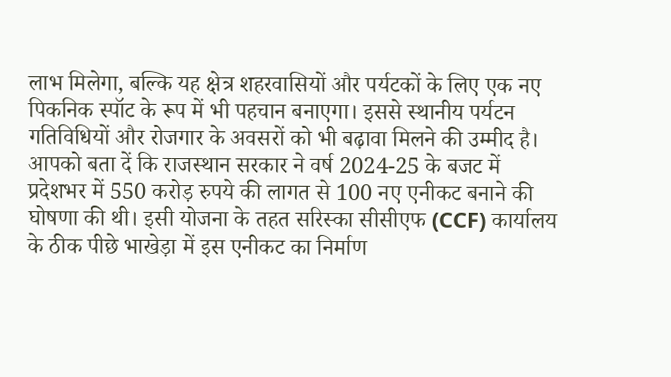लाभ मिलेगा, बल्कि यह क्षेत्र शहरवासियों और पर्यटकों के लिए एक नए पिकनिक स्पॉट के रूप में भी पहचान बनाएगा। इससे स्थानीय पर्यटन गतिविधियों और रोजगार के अवसरों को भी बढ़ावा मिलने की उम्मीद है।
आपको बता दें कि राजस्थान सरकार ने वर्ष 2024-25 के बजट में प्रदेशभर में 550 करोड़ रुपये की लागत से 100 नए एनीकट बनाने की घोषणा की थी। इसी योजना के तहत सरिस्का सीसीएफ (CCF) कार्यालय के ठीक पीछे भाखेड़ा में इस एनीकट का निर्माण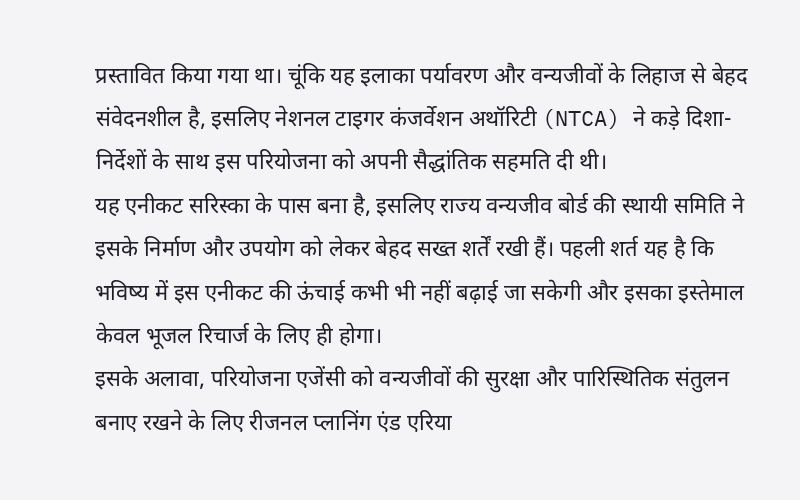प्रस्तावित किया गया था। चूंकि यह इलाका पर्यावरण और वन्यजीवों के लिहाज से बेहद संवेदनशील है, इसलिए नेशनल टाइगर कंजर्वेशन अथॉरिटी (NTCA) ने कड़े दिशा-निर्देशों के साथ इस परियोजना को अपनी सैद्धांतिक सहमति दी थी।
यह एनीकट सरिस्का के पास बना है, इसलिए राज्य वन्यजीव बोर्ड की स्थायी समिति ने इसके निर्माण और उपयोग को लेकर बेहद सख्त शर्तें रखी हैं। पहली शर्त यह है कि भविष्य में इस एनीकट की ऊंचाई कभी भी नहीं बढ़ाई जा सकेगी और इसका इस्तेमाल केवल भूजल रिचार्ज के लिए ही होगा।
इसके अलावा, परियोजना एजेंसी को वन्यजीवों की सुरक्षा और पारिस्थितिक संतुलन बनाए रखने के लिए रीजनल प्लानिंग एंड एरिया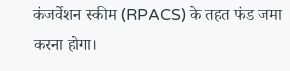कंजर्वेशन स्कीम (RPACS) के तहत फंड जमा करना होगा।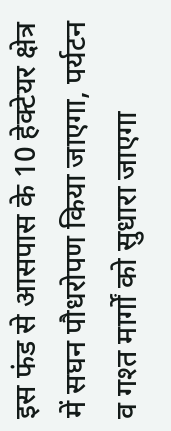इस फंड से आसपास के 10 हेक्टेयर क्षेत्र में सघन पौधरोपण किया जाएगा, पर्यटन व गश्त मार्गों को सुधारा जाएगा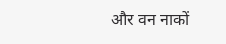और वन नाकों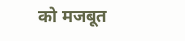को मजबूत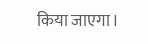किया जाएगा।